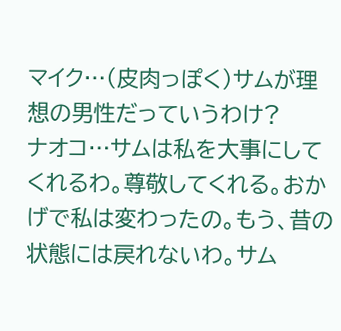マイク…(皮肉っぽく)サムが理想の男性だっていうわけ?
ナオコ…サムは私を大事にしてくれるわ。尊敬してくれる。おかげで私は変わったの。もう、昔の状態には戻れないわ。サム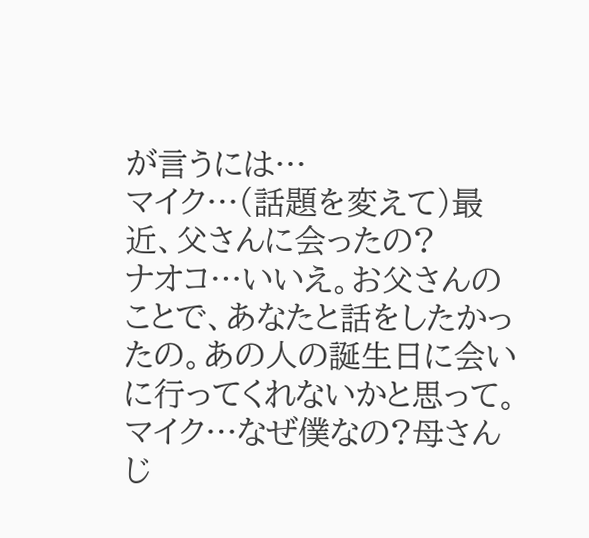が言うには…
マイク…(話題を変えて)最近、父さんに会ったの?
ナオコ…いいえ。お父さんのことで、あなたと話をしたかったの。あの人の誕生日に会いに行ってくれないかと思って。
マイク…なぜ僕なの?母さんじ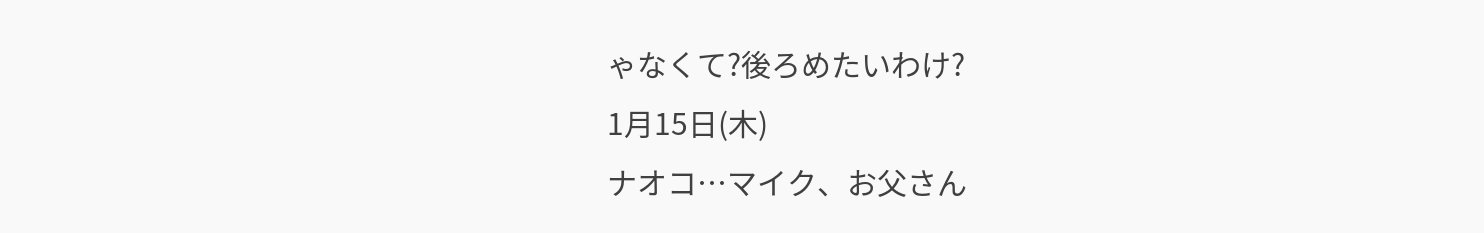ゃなくて?後ろめたいわけ?
1月15日(木)
ナオコ…マイク、お父さん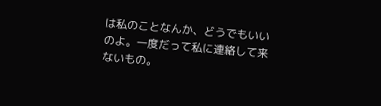は私のことなんか、どうでもいいのよ。一度だって私に連絡して来ないもの。